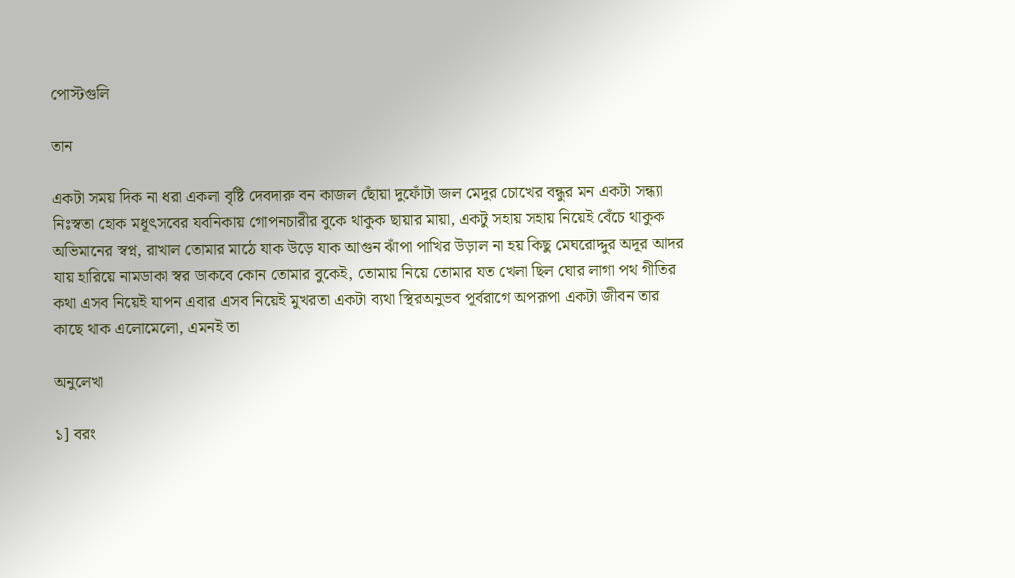পোস্টগুলি

তান

একটা সময় দিক না ধরা একলা বৃষ্টি দেবদারু বন কাজল ছোঁয়া দুফোঁটা জল মেদুর চোখের বন্ধুর মন একটা সন্ধ্যা নিঃস্বতা হোক মধূৎসবের যবনিকায় গোপনচারীর বুকে থাকুক ছায়ার মায়া, একটু সহায় সহায় নিয়েই বেঁচে থাকুক অভিমানের স্বপ্ন, রাখাল তোমার মাঠে যাক উড়ে যাক আগুন ঝাঁপা পাখির উড়াল না হয় কিছু মেঘরোদ্দুর অদূর আদর যায় হারিয়ে নামডাকা স্বর ডাকবে কোন তোমার বুকেই, তোমায় নিয়ে তোমার যত খেলা ছিল ঘোর লাগা পথ গীতির কথা এসব নিয়েই যাপন এবার এসব নিয়েই মুখরতা একটা ব্যথা স্থিরঅনুভব পূর্বরাগে অপরূপা একটা জীবন তার কাছে থাক এলোমেলো, এমনই তা

অনুলেখা

১] বরং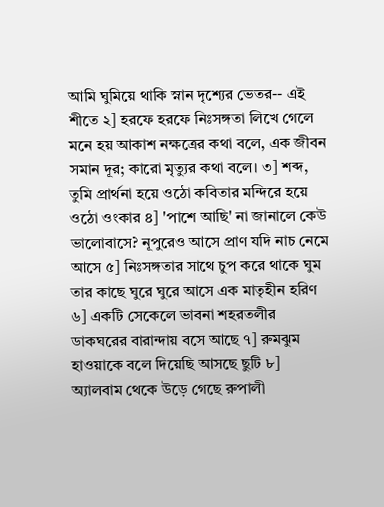আমি ঘুমিয়ে থাকি স্নান দৃশ্যের ভেতর-- এই শীতে ২] হরফে হরফে নিঃসঙ্গতা লিখে গেলে মনে হয় আকাশ নক্ষত্রের কথা বলে, এক জীবন সমান দূর; কারো মৃত্যুর কথা বলে। ৩] শব্দ, তুমি প্রার্থনা হয়ে ওঠো কবিতার মন্দিরে হয়ে ওঠো ওংকার ৪] 'পাশে আছি' না জানালে কেউ ভালোবাসে? নূপুরেও আসে প্রাণ যদি নাচ নেমে আসে ৫] নিঃসঙ্গতার সাথে চুপ করে থাকে ঘুম তার কাছে ঘুরে ঘুরে আসে এক মাতৃহীন হরিণ ৬] একটি সেকেলে ভাবনা শহরতলীর ডাকঘরের বারান্দায় বসে আছে ৭] রুমঝুম হাওয়াকে বলে দিয়েছি আসছে ছুটি ৮] অ্যালবাম থেকে উড়ে গেছে রুপালী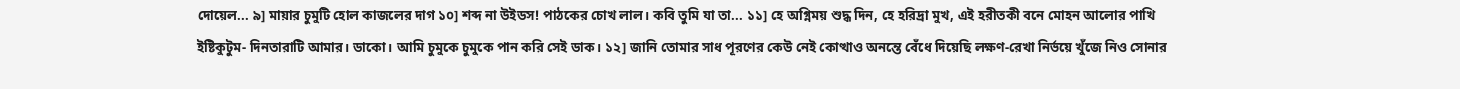দোয়েল... ৯] মায়ার চুমুটি হোল কাজলের দাগ ১০] শব্দ না উইডস! পাঠকের চোখ লাল। কবি তুমি যা তা... ১১] হে অগ্নিময় শুদ্ধ দিন, হে হরিদ্রা মুখ, এই হরীতকী বনে মোহন আলোর পাখি ইষ্টিকুটুম- দিনতারাটি আমার। ডাকো। আমি চুমুকে চুমুকে পান করি সেই ডাক। ১২] জানি তোমার সাধ পূরণের কেউ নেই কোত্থাও অনন্তে বেঁধে দিয়েছি লক্ষণ-রেখা নির্ভয়ে খুঁজে নিও সোনার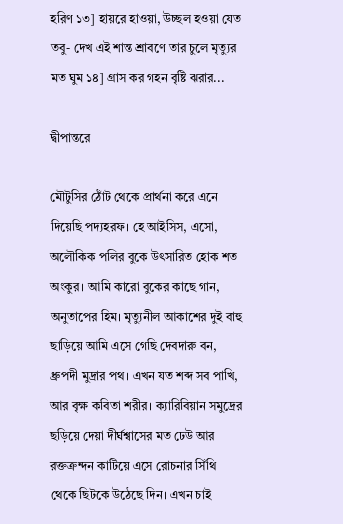হরিণ ১৩] হায়রে হাওয়া, উচ্ছল হওয়া যেত তবু- দেখ এই শান্ত শ্রাবণে তার চুলে মৃত্যুর মত ঘুম ১৪] গ্রাস কর গহন বৃষ্টি ঝরার...

দ্বীপান্তরে

মৌটুসির ঠোঁট থেকে প্রার্থনা করে এনে দিয়েছি পদ্যহরফ। হে আইসিস, এসো, অলৌকিক পলির বুকে উৎসারিত হোক শত অংকুর। আমি কারো বুকের কাছে গান, অনুতাপের হিম। মৃত্যুনীল আকাশের দুই বাহু ছাড়িয়ে আমি এসে গেছি দেবদারু বন, ধ্রুপদী মুদ্রার পথ। এখন যত শব্দ সব পাখি, আর বৃক্ষ কবিতা শরীর। ক্যারিবিয়ান সমুদ্রের ছড়িয়ে দেয়া দীর্ঘশ্বাসের মত ঢেউ আর রক্তক্রন্দন কাটিয়ে এসে রোচনার সিঁথি থেকে ছিটকে উঠেছে দিন। এখন চাই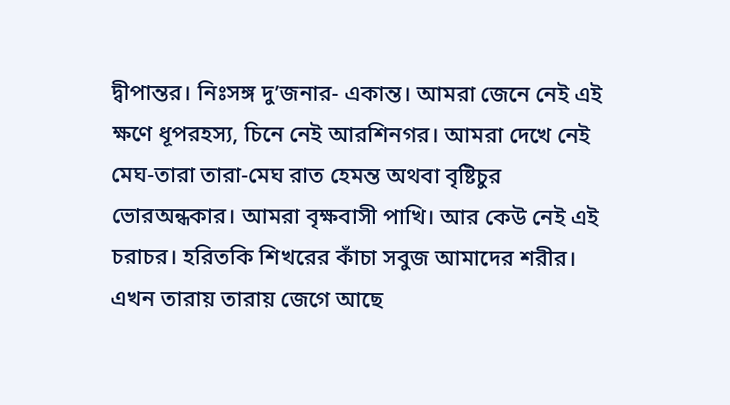দ্বীপান্তর। নিঃসঙ্গ দু’জনার- একান্ত। আমরা জেনে নেই এই ক্ষণে ধূপরহস্য, চিনে নেই আরশিনগর। আমরা দেখে নেই মেঘ-তারা তারা-মেঘ রাত হেমন্ত অথবা বৃষ্টিচুর ভোরঅন্ধকার। আমরা বৃক্ষবাসী পাখি। আর কেউ নেই এই চরাচর। হরিতকি শিখরের কাঁচা সবুজ আমাদের শরীর। এখন তারায় তারায় জেগে আছে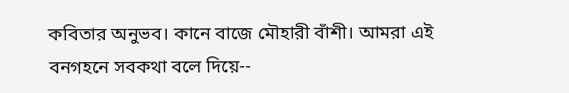কবিতার অনুভব। কানে বাজে মৌহারী বাঁশী। আমরা এই বনগহনে সবকথা বলে দিয়ে--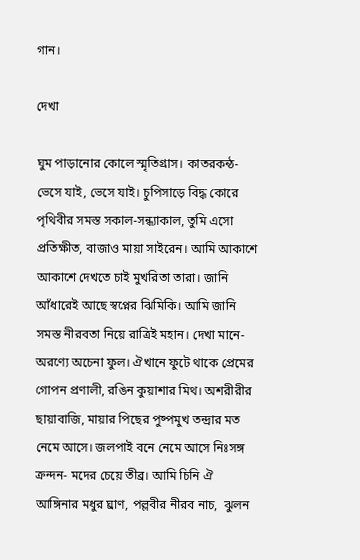গান।

দেখা

ঘুম পাড়ানোর কোলে স্মৃতিগ্রাস। কাতরকন্ঠ- ভেসে যাই, ভেসে যাই। চুপিসাড়ে বিদ্ধ কোরে পৃথিবীর সমস্ত সকাল-সন্ধ্যাকাল, তুমি এসো প্রতিক্ষীত, বাজাও মায়া সাইরেন। আমি আকাশে আকাশে দেখতে চাই মুখরিতা তারা। জানি আঁধারেই আছে স্বপ্নের ঝিমিকি। আমি জানি সমস্ত নীরবতা নিয়ে রাত্রিই মহান। দেখা মানে- অরণ্যে অচেনা ফুল। ঐখানে ফুটে থাকে প্রেমের গোপন প্রণালী, রঙিন কুয়াশার মিথ। অশরীরীর ছায়াবাজি, মায়ার পিছের পুষ্পমুখ তন্দ্রার মত নেমে আসে। জলপাই বনে নেমে আসে নিঃসঙ্গ ক্রন্দন- মদের চেয়ে তীব্র। আমি চিনি ঐ আঙ্গিনার মধুর ঘ্রাণ, পল্লবীর নীরব নাচ,  ঝুলন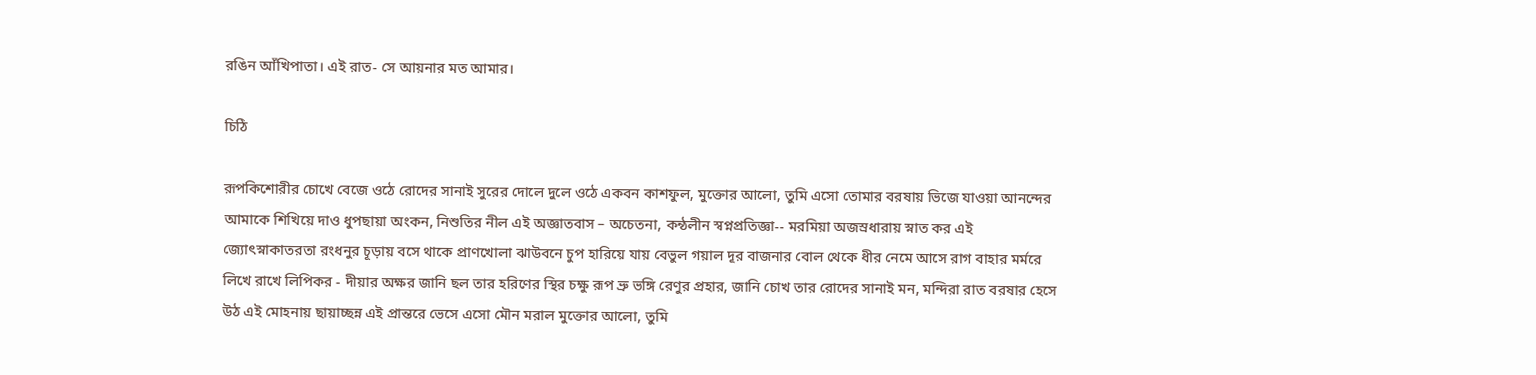রঙিন আঁখিপাতা। এই রাত- সে আয়নার মত আমার।

চিঠি

রূপকিশোরীর চোখে বেজে ওঠে রোদের সানাই সুরের দোলে দুলে ওঠে একবন কাশফুল, মুক্তোর আলো, তুমি এসো তোমার বরষায় ভিজে যাওয়া আনন্দের আমাকে শিখিয়ে দাও ধুপছায়া অংকন, নিশুতির নীল এই অজ্ঞাতবাস – অচেতনা, কন্ঠলীন স্বপ্নপ্রতিজ্ঞা-- মরমিয়া অজস্রধারায় স্নাত কর এই জ্যোৎস্নাকাতরতা রংধনুর চূড়ায় বসে থাকে প্রাণখোলা ঝাউবনে চুপ হারিয়ে যায় বেভুল গয়াল দূর বাজনার বোল থেকে ধীর নেমে আসে রাগ বাহার মর্মরে লিখে রাখে লিপিকর - দীয়ার অক্ষর জানি ছল তার হরিণের স্থির চক্ষু রূপ ভ্রু ভঙ্গি রেণুর প্রহার, জানি চোখ তার রোদের সানাই মন, মন্দিরা রাত বরষার হেসে উঠ এই মোহনায় ছায়াচ্ছন্ন এই প্রান্তরে ভেসে এসো মৌন মরাল মুক্তোর আলো, তুমি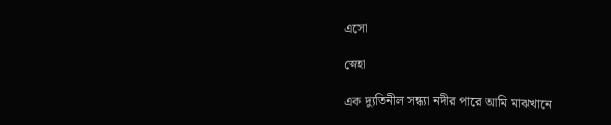এসো

স্নেহা

এক দ্যুতিনীল সন্ধ্যা নদীর পারে আমি মাঝখানে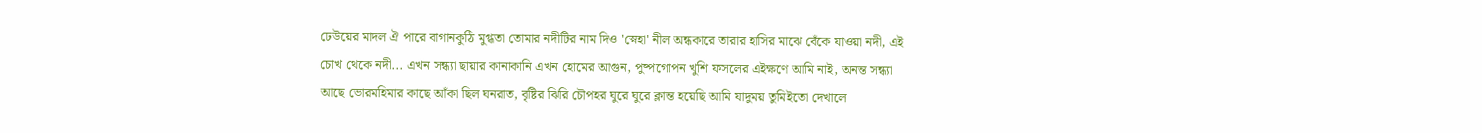ঢেউয়ের মাদল ঐ পারে বাগানকুঠি মুগ্ধতা তোমার নদীটির নাম দিও 'স্নেহা' নীল অন্ধকারে তারার হাসির মাঝে বেঁকে যাওয়া নদী, এই চোখ থেকে নদী... এখন সন্ধ্যা ছায়ার কানাকানি এখন হোমের আগুন, পুষ্পগোপন খুশি ফসলের এইক্ষণে আমি নাই, অনন্ত সন্ধ্যা আছে ভোরমহিমার কাছে আঁকা ছিল ঘনরাত, বৃষ্টির ঝিরি চৌপহর ঘুরে ঘুরে ক্লান্ত হয়েছি আমি যাদুময় তুমিইতো দেখালে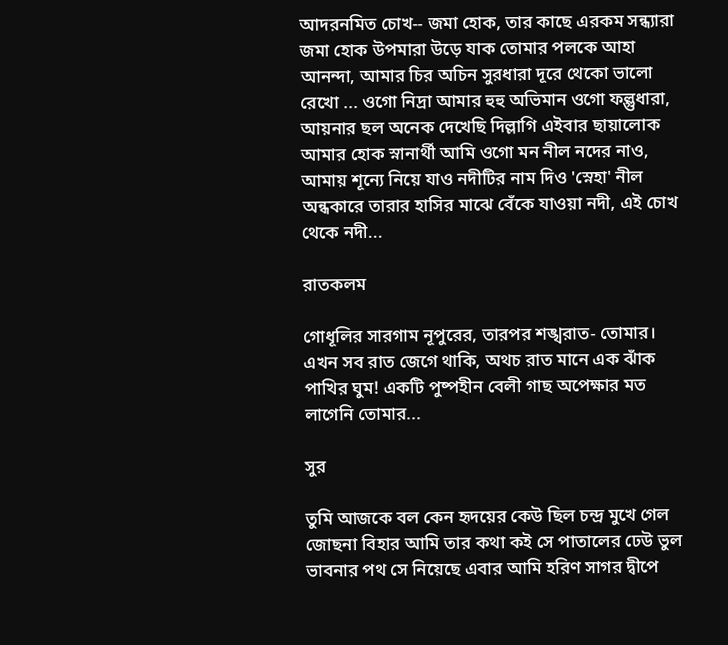আদরনমিত চোখ-- জমা হোক, তার কাছে এরকম সন্ধ্যারা জমা হোক উপমারা উড়ে যাক তোমার পলকে আহা আনন্দা, আমার চির অচিন সুরধারা দূরে থেকো ভালো রেখো ... ওগো নিদ্রা আমার হুহু অভিমান ওগো ফল্গুধারা, আয়নার ছল অনেক দেখেছি দিল্লাগি এইবার ছায়ালোক আমার হোক স্নানার্থী আমি ওগো মন নীল নদের নাও, আমায় শূন্যে নিয়ে যাও নদীটির নাম দিও 'স্নেহা' নীল অন্ধকারে তারার হাসির মাঝে বেঁকে যাওয়া নদী, এই চোখ থেকে নদী...

রাতকলম

গোধূলির সারগাম নূপুরের, তারপর শঙ্খরাত- তোমার। এখন সব রাত জেগে থাকি, অথচ রাত মানে এক ঝাঁক পাখির ঘুম! একটি পুষ্পহীন বেলী গাছ অপেক্ষার মত লাগেনি তোমার...

সুর

তুমি আজকে বল কেন হৃদয়ের কেউ ছিল চন্দ্র মুখে গেল জোছনা বিহার আমি তার কথা কই সে পাতালের ঢেউ ভুল ভাবনার পথ সে নিয়েছে এবার আমি হরিণ সাগর দ্বীপে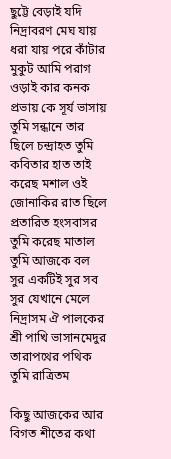ছুট্টে বেড়াই যদি নিদ্রাবরণ মেঘ যায় ধরা যায় পরে কাঁটার মুকুট আমি পরাগ ওড়াই কার কনক প্রভায় কে সূর্য ভাসায় তুমি সন্ধানে তার ছিলে চন্দ্রাহত তুমি কবিতার হাত তাই করেছ মশাল ওই জোনাকির রাত ছিলে প্রতারিত হংসবাসর তুমি করেছ মাতাল তুমি আজকে বল সুর একটিই সুর সব সুর যেখানে মেলে নিদ্রাসম ঐ পালকের শ্রী পাখি ভাসানমেদুর তারাপথের পথিক তুমি রাত্রিতম

কিছু আজকের আর বিগত শীতের কথা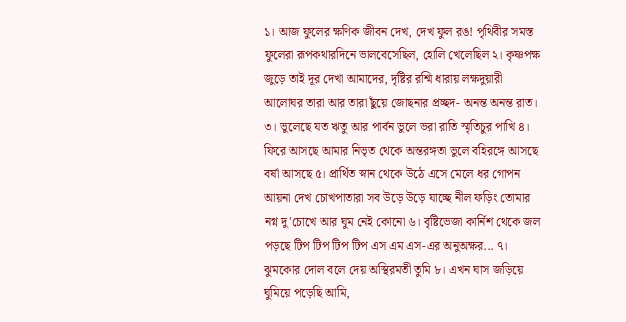১। আজ ফুলের ক্ষণিক জীবন দেখ, দেখ ফুল রঙ! পৃথিবীর সমস্ত ফুলেরা রূপকথারদিনে ভালবেসেছিল, হোলি খেলেছিল ২। কৃষ্ণপক্ষ জুড়ে তাই দূর দেখা আমাদের, দৃষ্টির রশ্মি ধারায় লক্ষদুয়ারী আলোঘর তারা আর তারা ছুঁয়ে জোছনার প্রচ্ছদ- অনন্ত অনন্ত রাত। ৩। ভুলেছে যত ঋতু আর পার্বন ভুলে ভরা রাতি স্মৃতিচুর পাখি ৪। ফিরে আসছে আমার নিভৃত থেকে অন্তরঙ্গতা ভুলে বহিরঙ্গে আসছে বর্ষা আসছে ৫। প্রার্থিত স্নান থেকে উঠে এসে মেলে ধর গোপন আয়না দেখ চোখপাতারা সব উড়ে উড়ে যাচ্ছে নীল ফড়িং তোমার নগ্ন দু'চোখে আর ঘুম নেই কোনো ৬। বৃষ্টিভেজা কার্নিশ থেকে জল পড়ছে টিপ টিপ টিপ টিপ এস এম এস-এর অনুঅক্ষর... ৭। ঝুমকোর দোল বলে দেয় অস্থিরমতী তুমি ৮। এখন ঘাস জড়িয়ে ঘুমিয়ে পড়েছি আমি,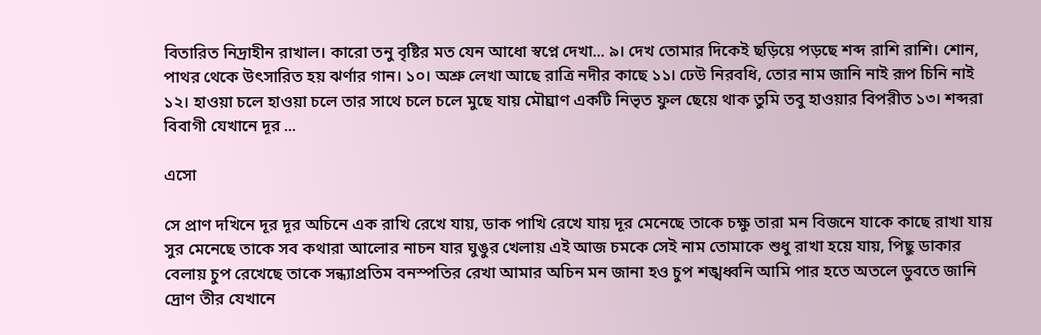বিতারিত নিদ্রাহীন রাখাল। কারো তনু বৃষ্টির মত যেন আধো স্বপ্নে দেখা... ৯। দেখ তোমার দিকেই ছড়িয়ে পড়ছে শব্দ রাশি রাশি। শোন, পাথর থেকে উৎসারিত হয় ঝর্ণার গান। ১০। অশ্রু লেখা আছে রাত্রি নদীর কাছে ১১। ঢেউ নিরবধি, তোর নাম জানি নাই রূপ চিনি নাই ১২। হাওয়া চলে হাওয়া চলে তার সাথে চলে চলে মুছে যায় মৌঘ্রাণ একটি নিভৃত ফুল ছেয়ে থাক তুমি তবু হাওয়ার বিপরীত ১৩। শব্দরা বিবাগী যেখানে দূর ...

এসো

সে প্রাণ দখিনে দূর দূর অচিনে এক রাখি রেখে যায়, ডাক পাখি রেখে যায় দূর মেনেছে তাকে চক্ষু তারা মন বিজনে যাকে কাছে রাখা যায় সুর মেনেছে তাকে সব কথারা আলোর নাচন যার ঘুঙুর খেলায় এই আজ চমকে সেই নাম তোমাকে শুধু রাখা হয়ে যায়, পিছু ডাকার বেলায় চুপ রেখেছে তাকে সন্ধ্যাপ্রতিম বনস্পতির রেখা আমার অচিন মন জানা হও চুপ শঙ্খধ্বনি আমি পার হতে অতলে ডুবতে জানি দ্রোণ তীর যেখানে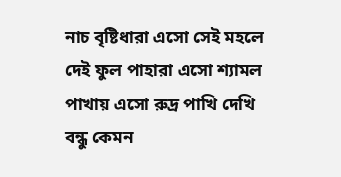নাচ বৃষ্টিধারা এসো সেই মহলে দেই ফুল পাহারা এসো শ্যামল পাখায় এসো রুদ্র পাখি দেখি বন্ধু কেমন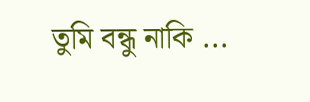তুমি বন্ধু নাকি ...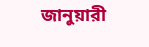জানুয়ারী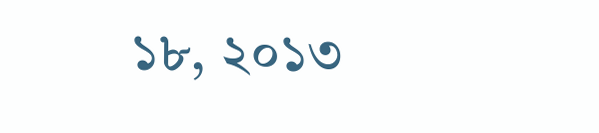১৮, ২০১৩